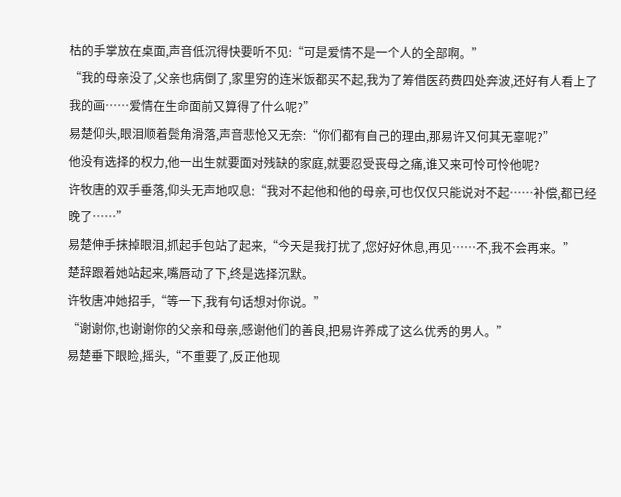枯的手掌放在桌面,声音低沉得快要听不见:“可是爱情不是一个人的全部啊。”
“我的母亲没了,父亲也病倒了,家里穷的连米饭都买不起,我为了筹借医药费四处奔波,还好有人看上了我的画……爱情在生命面前又算得了什么呢?”
易楚仰头,眼泪顺着鬓角滑落,声音悲怆又无奈:“你们都有自己的理由,那易许又何其无辜呢?”
他没有选择的权力,他一出生就要面对残缺的家庭,就要忍受丧母之痛,谁又来可怜可怜他呢?
许牧唐的双手垂落,仰头无声地叹息:“我对不起他和他的母亲,可也仅仅只能说对不起……补偿,都已经晚了……”
易楚伸手抹掉眼泪,抓起手包站了起来,“今天是我打扰了,您好好休息,再见……不,我不会再来。”
楚辞跟着她站起来,嘴唇动了下,终是选择沉默。
许牧唐冲她招手,“等一下,我有句话想对你说。”
“谢谢你,也谢谢你的父亲和母亲,感谢他们的善良,把易许养成了这么优秀的男人。”
易楚垂下眼睑,摇头,“不重要了,反正他现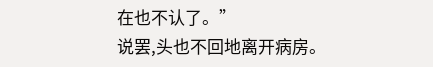在也不认了。”
说罢,头也不回地离开病房。